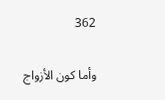362

وأما كون الأزواج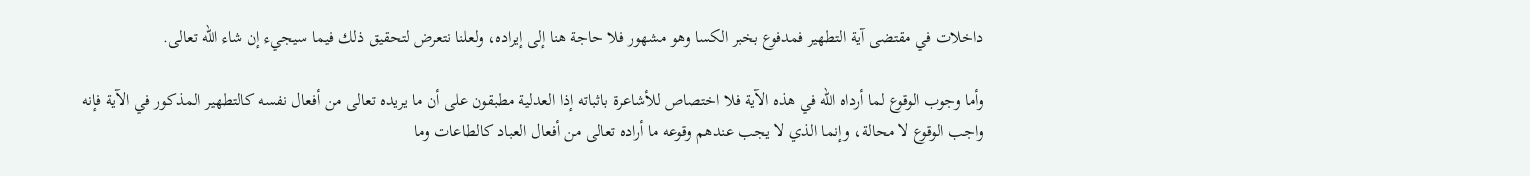داخلات في مقتضى آية التطهير فمدفوع بخبر الكسا وهو مشهور فلا حاجة هنا إلى إيراده، ولعلنا نتعرض لتحقيق ذلك فيما سيجيء إن شاء الله تعالى.

وأما وجوب الوقوع لما أرداه الله في هذه الآية فلا اختصاص للأشاعرة باثباته إذا العدلية مطبقون على أن ما يريده تعالى من أفعال نفسه كالتطهير المذكور في الآية فإنه واجب الوقوع لا محالة، وإنما الذي لا يجب عندهم وقوعه ما أراده تعالى من أفعال العباد كالطاعات وما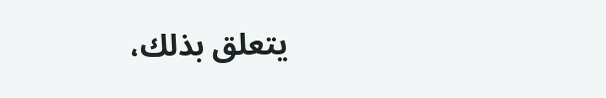يتعلق بذلك،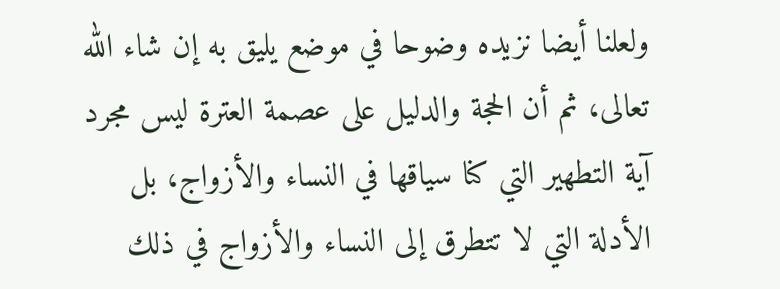ولعلنا أيضا نزيده وضوحا في موضع يليق به إن شاء الله تعالى، ثم أن الحجة والدليل على عصمة العترة ليس مجرد آية التطهير التي كنا سياقها في النساء والأزواج، بل الأدلة التي لا تتطرق إلى النساء والأزواج في ذلك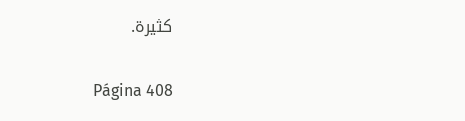كثيرة.

Página 408